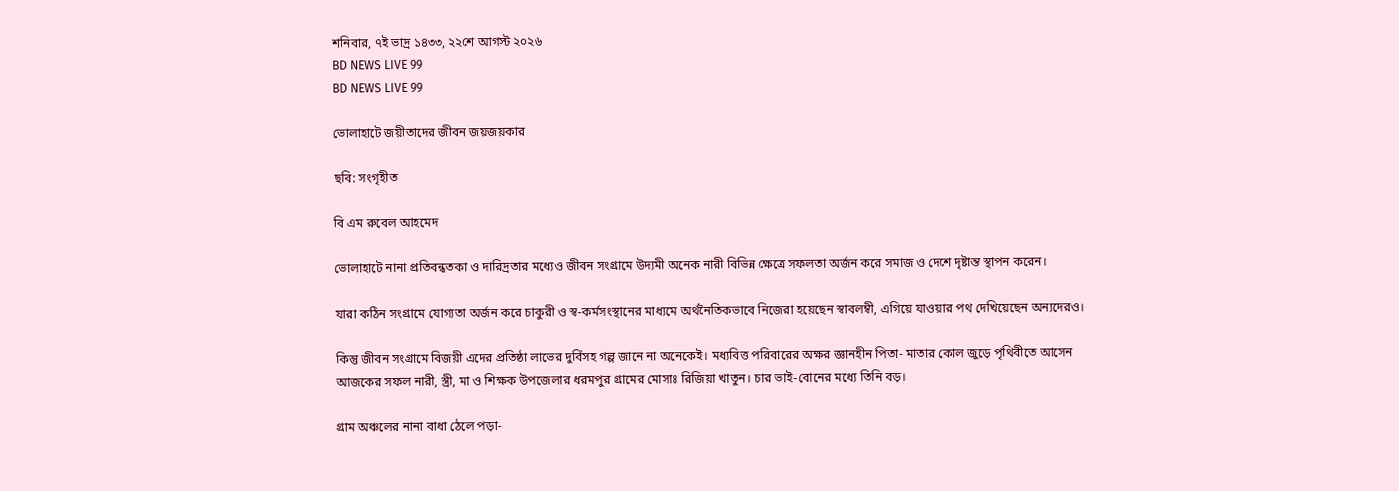শনিবার, ৭ই ভাদ্র ১৪৩৩, ২২শে আগস্ট ২০২৬
BD NEWS LIVE 99
BD NEWS LIVE 99

ভোলাহাটে জয়ীতাদের জীবন জয়জয়কার

ছবি: সংগৃহীত

বি এম রুবেল আহমেদ

ভোলাহাটে নানা প্রতিবন্ধতকা ও দারিদ্রতার মধ্যেও জীবন সংগ্রামে উদ্যমী অনেক নারী বিভিন্ন ক্ষেত্রে সফলতা অর্জন করে সমাজ ও দেশে দৃষ্টান্ত স্থাপন করেন।

যারা কঠিন সংগ্রামে যোগ্যতা অর্জন করে চাকুরী ও স্ব-কর্মসংস্থানের মাধ্যমে অর্থনৈতিকভাবে নিজেরা হয়েছেন স্বাবলম্বী, এগিয়ে যাওয়ার পথ দেখিয়েছেন অন্যদেরও।

কিন্তু জীবন সংগ্রামে বিজয়ী এদের প্রতিষ্ঠা লাভের দুর্বিসহ গল্প জানে না অনেকেই। মধ্যবিত্ত পরিবারের অক্ষর জ্ঞানহীন পিতা- মাতার কোল জুড়ে পৃথিবীতে আসেন আজকের সফল নারী, স্ত্রী, মা ও শিক্ষক উপজেলার ধরমপুর গ্রামের মোসাঃ রিজিয়া খাতুন। চার ভাই-বোনের মধ্যে তিনি বড়।

গ্রাম অঞ্চলের নানা বাধা ঠেলে পড়া-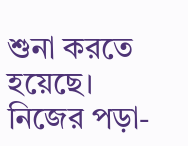শুনা করতে হয়েছে। নিজের পড়া-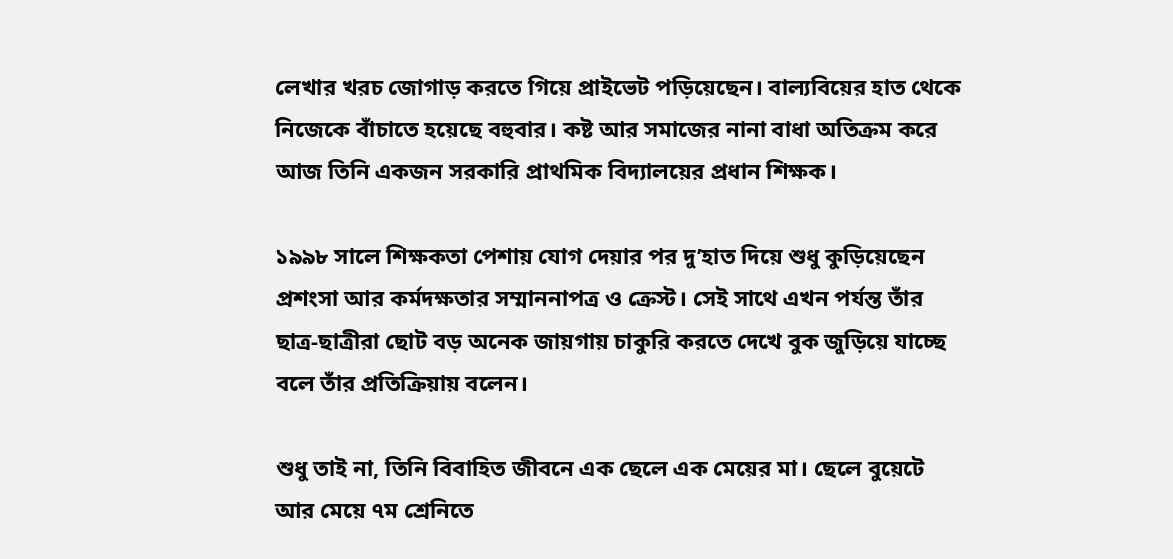লেখার খরচ জোগাড় করতে গিয়ে প্রাইভেট পড়িয়েছেন। বাল্যবিয়ের হাত থেকে নিজেকে বাঁচাতে হয়েছে বহুবার। কষ্ট আর সমাজের নানা বাধা অতিক্রম করে আজ তিনি একজন সরকারি প্রাথমিক বিদ্যালয়ের প্রধান শিক্ষক।

১৯৯৮ সালে শিক্ষকতা পেশায় যোগ দেয়ার পর দু’হাত দিয়ে শুধু কুড়িয়েছেন প্রশংসা আর কর্মদক্ষতার সম্মাননাপত্র ও ক্রেস্ট। সেই সাথে এখন পর্যন্ত তাঁর ছাত্র-ছাত্রীরা ছোট বড় অনেক জায়গায় চাকুরি করতে দেখে বুক জুড়িয়ে যাচ্ছে বলে তাঁর প্রতিক্রিয়ায় বলেন।

শুধু তাই না, তিনি বিবাহিত জীবনে এক ছেলে এক মেয়ের মা। ছেলে বুয়েটে আর মেয়ে ৭ম শ্রেনিতে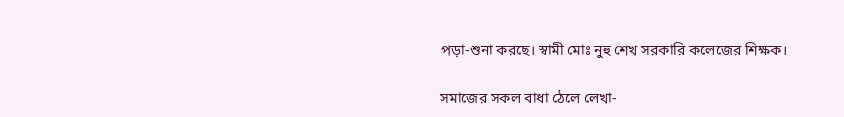পড়া-শুনা করছে। স্বামী মোঃ নুহু শেখ সরকারি কলেজের শিক্ষক।

সমাজের সকল বাধা ঠেলে লেখা-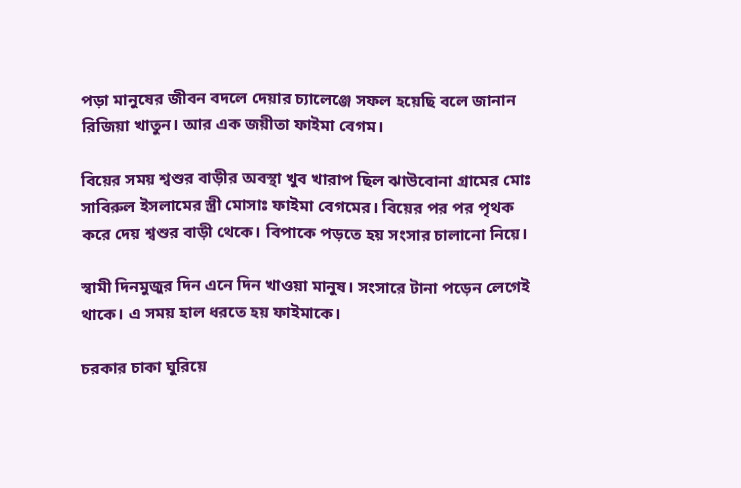পড়া মানুষের জীবন বদলে দেয়ার চ্যালেঞ্জে সফল হয়েছি বলে জানান রিজিয়া খাতুন। আর এক জয়ীতা ফাইমা বেগম।

বিয়ের সময় শ্বশুর বাড়ীর অবস্থা খুব খারাপ ছিল ঝাউবোনা গ্রামের মোঃ সাবিরুল ইসলামের স্ত্রী মোসাঃ ফাইমা বেগমের। বিয়ের পর পর পৃথক করে দেয় শ্বশুর বাড়ী থেকে। বিপাকে পড়তে হয় সংসার চালানো নিয়ে।

স্বামী দিনমুজুর দিন এনে দিন খাওয়া মানুষ। সংসারে টানা পড়েন লেগেই থাকে। এ সময় হাল ধরতে হয় ফাইমাকে।

চরকার চাকা ঘুরিয়ে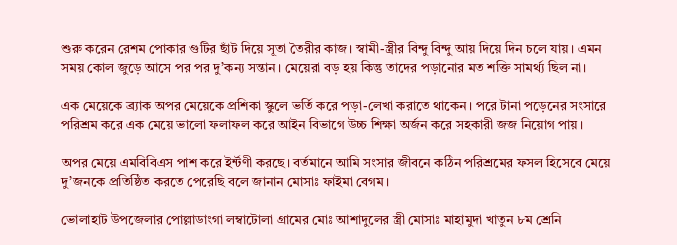শুরু করেন রেশম পোকার গুটির ছাঁট দিয়ে সূতা তৈরীর কাজ। স্বামী-স্ত্রীর বিন্দু বিন্দু আয় দিয়ে দিন চলে যায়। এমন সময় কোল জুড়ে আসে পর পর দু’কন্য সন্তান। মেয়েরা বড় হয় কিন্তু তাদের পড়ানোর মত শক্তি সামর্থ্য ছিল না।

এক মেয়েকে ব্র্যাক অপর মেয়েকে প্রশিকা স্কুলে ভর্তি করে পড়া-লেখা করাতে থাকেন। পরে টানা পড়েনের সংসারে পরিশ্রম করে এক মেয়ে ভালো ফলাফল করে আইন বিভাগে উচ্চ শিক্ষা অর্জন করে সহকারী জজ নিয়োগ পায়।

অপর মেয়ে এমবিবিএস পাশ করে ইর্ন্টণী করছে। বর্তমানে আমি সংসার জীবনে কঠিন পরিশ্রমের ফসল হিসেবে মেয়ে দু’জনকে প্রতিষ্ঠিত করতে পেরেছি বলে জানান মোসাঃ ফাইমা বেগম।

ভোলাহাট উপজেলার পোল্লাডাংগা লম্বাটোলা গ্রামের মোঃ আশাদুলের স্ত্রী মোসাঃ মাহামুদা খাতুন ৮ম শ্রেনি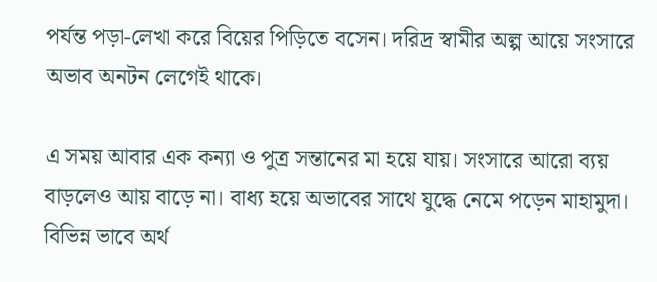পর্যন্ত পড়া-লেখা করে বিয়ের পিড়িতে বসেন। দরিদ্র স্বামীর অল্প আয়ে সংসারে অভাব অনটন লেগেই থাকে।

এ সময় আবার এক কন্যা ও পুত্র সন্তানের মা হয়ে যায়। সংসারে আরো ব্যয় বাড়লেও আয় বাড়ে না। বাধ্য হয়ে অভাবের সাথে যুদ্ধে নেমে পড়েন মাহামুদা। বিভিন্ন ভাবে অর্থ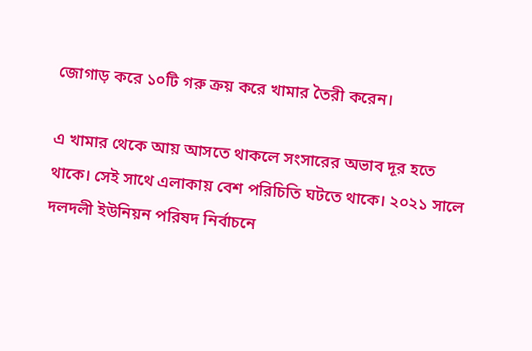জোগাড় করে ১০টি গরু ক্রয় করে খামার তৈরী করেন।

এ খামার থেকে আয় আসতে থাকলে সংসারের অভাব দূর হতে থাকে। সেই সাথে এলাকায় বেশ পরিচিতি ঘটতে থাকে। ২০২১ সালে দলদলী ইউনিয়ন পরিষদ নির্বাচনে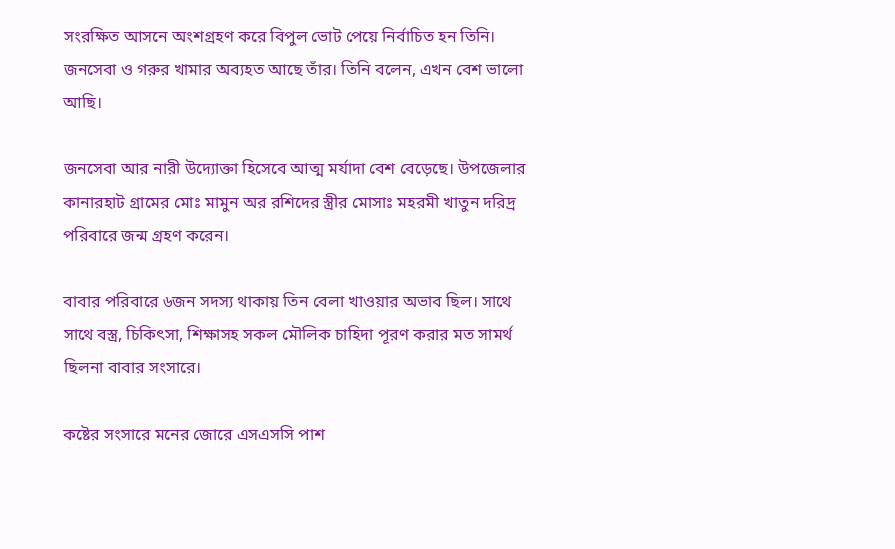সংরক্ষিত আসনে অংশগ্রহণ করে বিপুল ভোট পেয়ে নির্বাচিত হন তিনি। জনসেবা ও গরুর খামার অব্যহত আছে তাঁর। তিনি বলেন, এখন বেশ ভালো আছি।

জনসেবা আর নারী উদ্যোক্তা হিসেবে আত্ম মর্যাদা বেশ বেড়েছে। উপজেলার কানারহাট গ্রামের মোঃ মামুন অর রশিদের স্ত্রীর মোসাঃ মহরমী খাতুন দরিদ্র পরিবারে জন্ম গ্রহণ করেন।

বাবার পরিবারে ৬জন সদস্য থাকায় তিন বেলা খাওয়ার অভাব ছিল। সাথে সাথে বস্ত্র, চিকিৎসা, শিক্ষাসহ সকল মৌলিক চাহিদা পূরণ করার মত সামর্থ ছিলনা বাবার সংসারে।

কষ্টের সংসারে মনের জোরে এসএসসি পাশ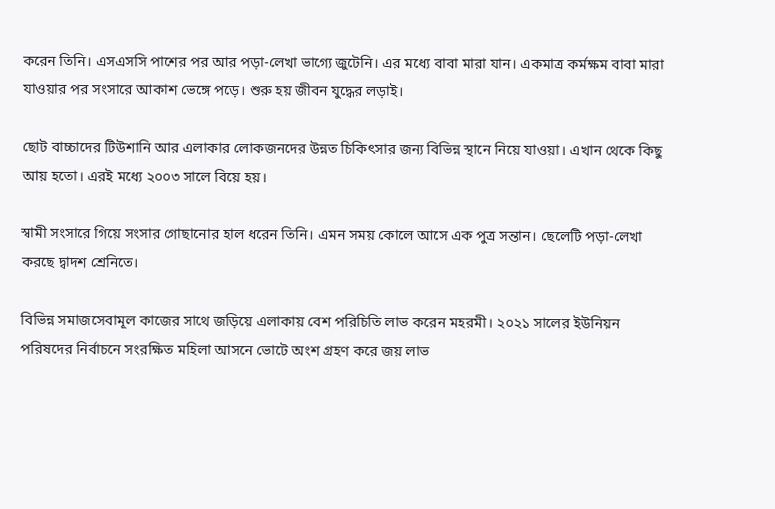করেন তিনি। এসএসসি পাশের পর আর পড়া-লেখা ভাগ্যে জুটেনি। এর মধ্যে বাবা মারা যান। একমাত্র কর্মক্ষম বাবা মারা যাওয়ার পর সংসারে আকাশ ভেঙ্গে পড়ে। শুরু হয় জীবন যুদ্ধের লড়াই।

ছোট বাচ্চাদের টিউশানি আর এলাকার লোকজনদের উন্নত চিকিৎসার জন্য বিভিন্ন স্থানে নিয়ে যাওয়া। এখান থেকে কিছু আয় হতো। এরই মধ্যে ২০০৩ সালে বিয়ে হয়।

স্বামী সংসারে গিয়ে সংসার গোছানোর হাল ধরেন তিনি। এমন সময় কোলে আসে এক পুত্র সন্তান। ছেলেটি পড়া-লেখা করছে দ্বাদশ শ্রেনিতে।

বিভিন্ন সমাজসেবামূল কাজের সাথে জড়িয়ে এলাকায় বেশ পরিচিতি লাভ করেন মহরমী। ২০২১ সালের ইউনিয়ন পরিষদের নির্বাচনে সংরক্ষিত মহিলা আসনে ভোটে অংশ গ্রহণ করে জয় লাভ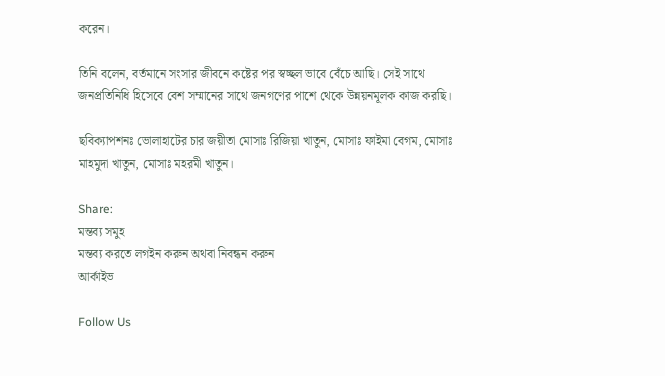করেন।

তিনি বলেন, বর্তমানে সংসার জীবনে কষ্টের পর স্বচ্ছল ভাবে বেঁচে আছি। সেই সাথে জনপ্রতিনিধি হিসেবে বেশ সম্মানের সাথে জনগণের পাশে থেকে উন্নয়নমূলক কাজ করছি।

ছবিক্যাপশনঃ ভোলাহাটের চার জয়ীতা মোসাঃ রিজিয়া খাতুন, মোসাঃ ফাইমা বেগম, মোসাঃ মাহমুদা খাতুন, মোসাঃ মহরমী খাতুন।

Share:
মন্তব্য সমুহ
মন্তব্য করতে লগইন করুন অথবা নিবন্ধন করুন
আর্কাইভ

Follow Us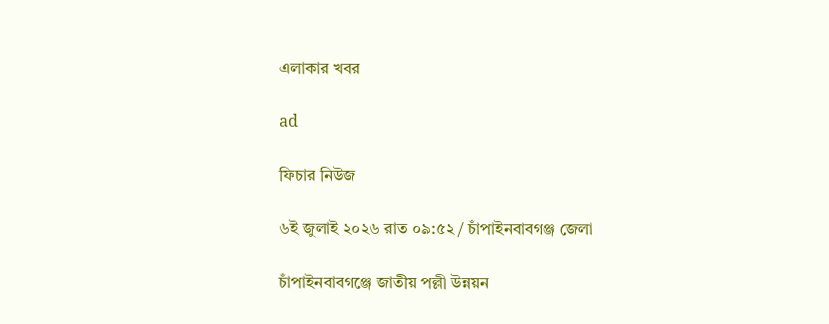এলাকার খবর

ad

ফিচার নিউজ

৬ই জুলাই ২০২৬ রাত ০৯:৫২ / চাঁপাইনবাবগঞ্জ জেলা

চাঁপাইনবাবগঞ্জে জাতীয় পল্লী উন্নয়ন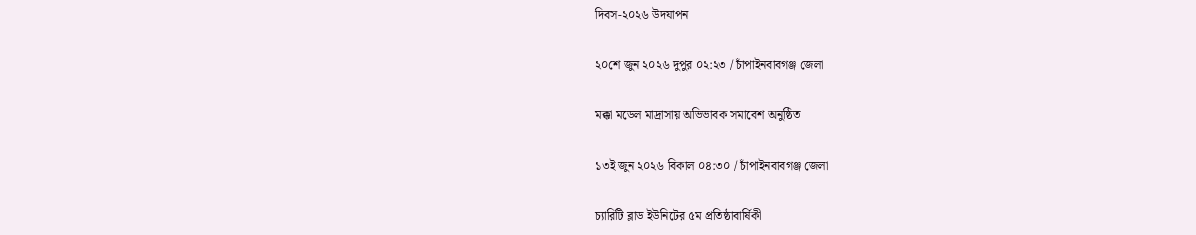দিবস-২০২৬ উদযাপন

২০শে জুন ২০২৬ দুপুর ০২:২৩ / চাঁপাইনবাবগঞ্জ জেলা

মক্কা মডেল মাদ্রাসায় অভিভাবক সমাবেশ অনুষ্ঠিত

১৩ই জুন ২০২৬ বিকাল ০৪:৩০ / চাঁপাইনবাবগঞ্জ জেলা

চ্যারিটি ব্লাড ইউনিটের ৫ম প্রতিষ্ঠাবার্ষিকী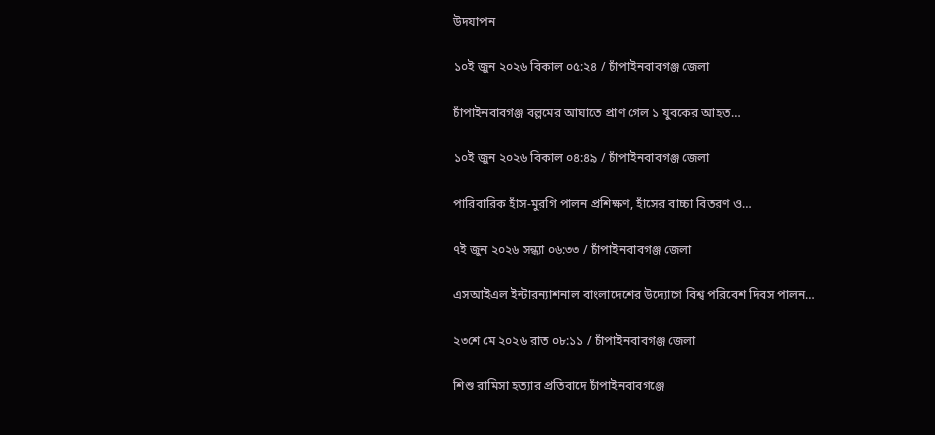উদযাপন

১০ই জুন ২০২৬ বিকাল ০৫:২৪ / চাঁপাইনবাবগঞ্জ জেলা

চাঁপাইনবাবগঞ্জ বল্লমের আঘাতে প্রাণ গেল ১ যুবকের আহত…

১০ই জুন ২০২৬ বিকাল ০৪:৪৯ / চাঁপাইনবাবগঞ্জ জেলা

পারিবারিক হাঁস-মুরগি পালন প্রশিক্ষণ, হাঁসের বাচ্চা বিতরণ ও…

৭ই জুন ২০২৬ সন্ধ্যা ০৬:৩৩ / চাঁপাইনবাবগঞ্জ জেলা

এসআইএল ইন্টারন্যাশনাল বাংলাদেশের উদ্যোগে বিশ্ব পরিবেশ দিবস পালন…

২৩শে মে ২০২৬ রাত ০৮:১১ / চাঁপাইনবাবগঞ্জ জেলা

শিশু রামিসা হত্যার প্রতিবাদে চাঁপাইনবাবগঞ্জে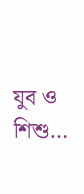যুব ও শিশু…